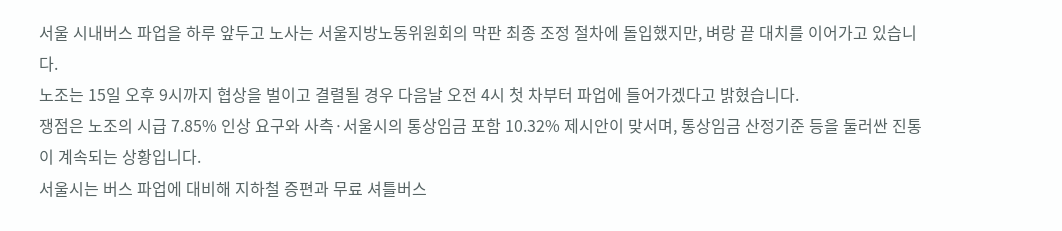서울 시내버스 파업을 하루 앞두고 노사는 서울지방노동위원회의 막판 최종 조정 절차에 돌입했지만, 벼랑 끝 대치를 이어가고 있습니다.
노조는 15일 오후 9시까지 협상을 벌이고 결렬될 경우 다음날 오전 4시 첫 차부터 파업에 들어가겠다고 밝혔습니다.
쟁점은 노조의 시급 7.85% 인상 요구와 사측·서울시의 통상임금 포함 10.32% 제시안이 맞서며, 통상임금 산정기준 등을 둘러싼 진통이 계속되는 상황입니다.
서울시는 버스 파업에 대비해 지하철 증편과 무료 셔틀버스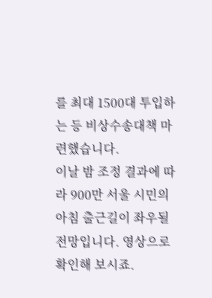를 최대 1500대 투입하는 등 비상수송대책 마련했습니다.
이날 밤 조정 결과에 따라 900만 서울 시민의 아침 출근길이 좌우될 전망입니다. 영상으로 확인해 보시죠.